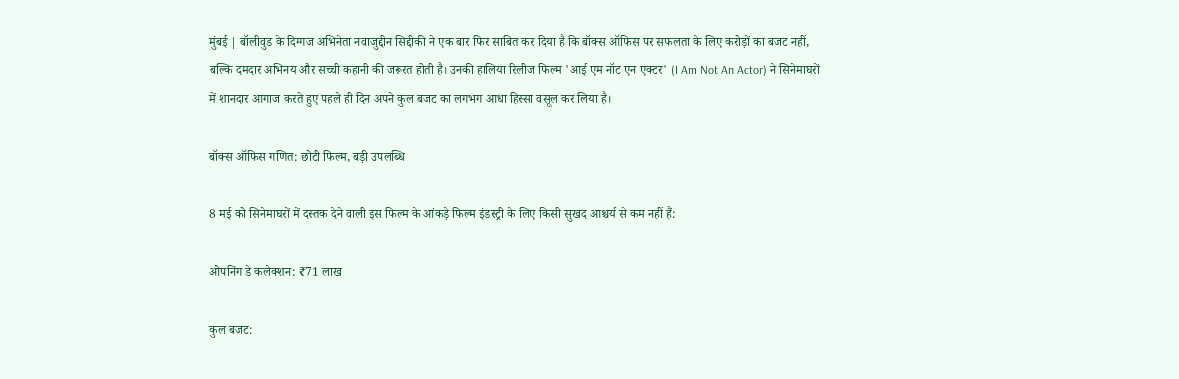मुंबई | बॉलीवुड के दिग्गज अभिनेता नवाजुद्दीन सिद्दीकी ने एक बार फिर साबित कर दिया है कि बॉक्स ऑफिस पर सफलता के लिए करोड़ों का बजट नहीं, बल्कि दमदार अभिनय और सच्ची कहानी की जरूरत होती है। उनकी हालिया रिलीज फिल्म 'आई एम नॉट एन एक्टर' (I Am Not An Actor) ने सिनेमाघरों में शानदार आगाज करते हुए पहले ही दिन अपने कुल बजट का लगभग आधा हिस्सा वसूल कर लिया है।

बॉक्स ऑफिस गणित: छोटी फिल्म, बड़ी उपलब्धि

8 मई को सिनेमाघरों में दस्तक देने वाली इस फिल्म के आंकड़े फिल्म इंडस्ट्री के लिए किसी सुखद आश्चर्य से कम नहीं हैं:

ओपनिंग डे कलेक्शन: ₹71 लाख

कुल बजट: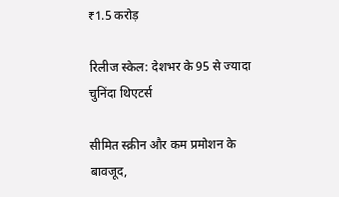₹1.5 करोड़

रिलीज स्केल: देशभर के 95 से ज्यादा चुनिंदा थिएटर्स

सीमित स्क्रीन और कम प्रमोशन के बावजूद,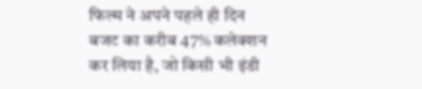फिल्म ने अपने पहले ही दिन बजट का करीब 47% कलेक्शन कर लिया है, जो किसी भी इंडी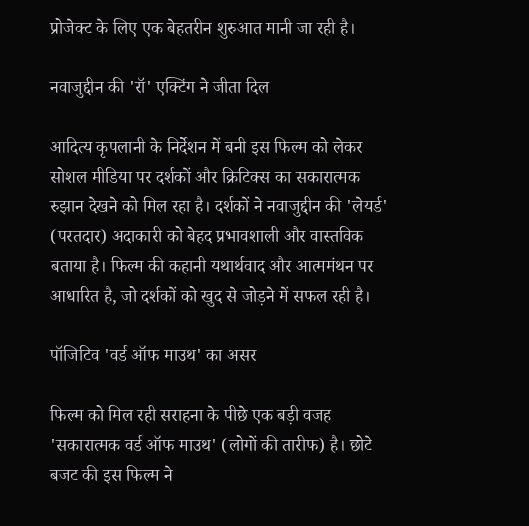प्रोजेक्ट के लिए एक बेहतरीन शुरुआत मानी जा रही है।

नवाजुद्दीन की 'रॉ' एक्टिंग ने जीता दिल

आदित्य कृपलानी के निर्देशन में बनी इस फिल्म को लेकर सोशल मीडिया पर दर्शकों और क्रिटिक्स का सकारात्मक रुझान देखने को मिल रहा है। दर्शकों ने नवाजुद्दीन की 'लेयर्ड' (परतदार) अदाकारी को बेहद प्रभावशाली और वास्तविक बताया है। फिल्म की कहानी यथार्थवाद और आत्ममंथन पर आधारित है, जो दर्शकों को खुद से जोड़ने में सफल रही है।

पॉजिटिव 'वर्ड ऑफ माउथ' का असर

फिल्म को मिल रही सराहना के पीछे एक बड़ी वजह 'सकारात्मक वर्ड ऑफ माउथ' (लोगों की तारीफ) है। छोटे बजट की इस फिल्म ने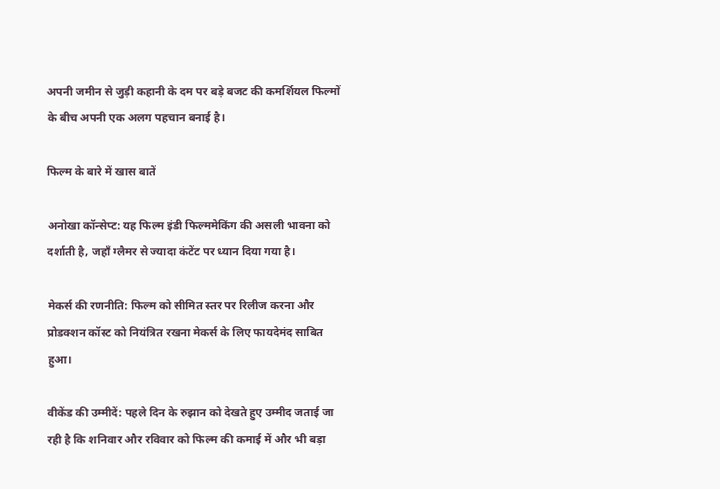अपनी जमीन से जुड़ी कहानी के दम पर बड़े बजट की कमर्शियल फिल्मों के बीच अपनी एक अलग पहचान बनाई है।

फिल्म के बारे में खास बातें

अनोखा कॉन्सेप्ट: यह फिल्म इंडी फिल्ममेकिंग की असली भावना को दर्शाती है, जहाँ ग्लैमर से ज्यादा कंटेंट पर ध्यान दिया गया है।

मेकर्स की रणनीति: फिल्म को सीमित स्तर पर रिलीज करना और प्रोडक्शन कॉस्ट को नियंत्रित रखना मेकर्स के लिए फायदेमंद साबित हुआ।

वीकेंड की उम्मीदें: पहले दिन के रुझान को देखते हुए उम्मीद जताई जा रही है कि शनिवार और रविवार को फिल्म की कमाई में और भी बड़ा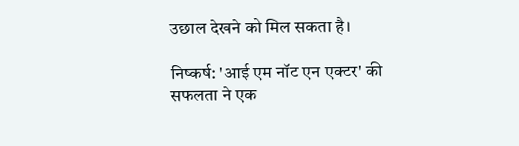उछाल देखने को मिल सकता है।

निष्कर्ष: 'आई एम नॉट एन एक्टर' की सफलता ने एक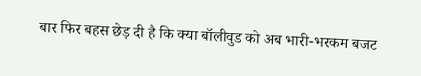बार फिर बहस छेड़ दी है कि क्या बॉलीवुड को अब भारी-भरकम बजट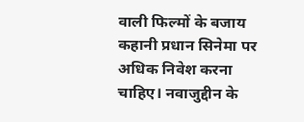वाली फिल्मों के बजाय कहानी प्रधान सिनेमा पर अधिक निवेश करना चाहिए। नवाजुद्दीन के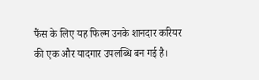फैंस के लिए यह फिल्म उनके शानदार करियर की एक और यादगार उपलब्धि बन गई है।